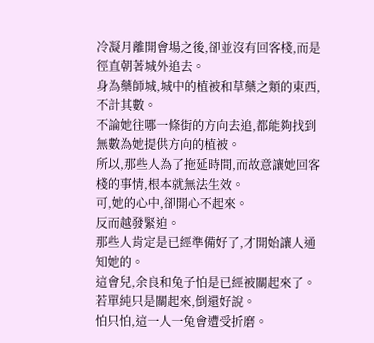冷凝月離開會場之後,卻並沒有回客棧,而是徑直朝著城外追去。
身為藥師城,城中的植被和草藥之類的東西,不計其數。
不論她往哪一條街的方向去追,都能夠找到無數為她提供方向的植被。
所以,那些人為了拖延時間,而故意讓她回客棧的事情,根本就無法生效。
可,她的心中,卻開心不起來。
反而越發緊迫。
那些人肯定是已經準備好了,才開始讓人通知她的。
這會兒,余良和兔子怕是已經被關起來了。
若單純只是關起來,倒還好說。
怕只怕,這一人一兔會遭受折磨。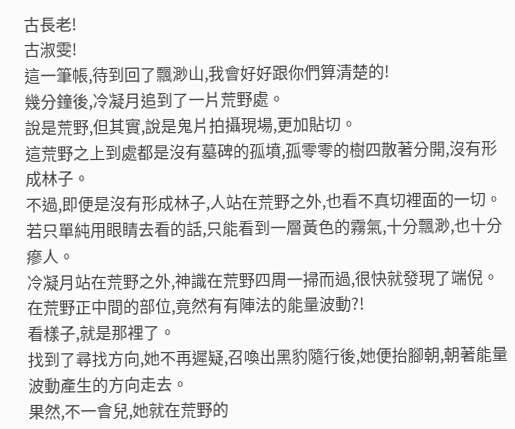古長老!
古淑雯!
這一筆帳,待到回了飄渺山,我會好好跟你們算清楚的!
幾分鐘後,冷凝月追到了一片荒野處。
說是荒野,但其實,說是鬼片拍攝現場,更加貼切。
這荒野之上到處都是沒有墓碑的孤墳,孤零零的樹四散著分開,沒有形成林子。
不過,即便是沒有形成林子,人站在荒野之外,也看不真切裡面的一切。
若只單純用眼睛去看的話,只能看到一層黃色的霧氣,十分飄渺,也十分瘮人。
冷凝月站在荒野之外,神識在荒野四周一掃而過,很快就發現了端倪。
在荒野正中間的部位,竟然有有陣法的能量波動?!
看樣子,就是那裡了。
找到了尋找方向,她不再遲疑,召喚出黑豹隨行後,她便抬腳朝,朝著能量波動產生的方向走去。
果然,不一會兒,她就在荒野的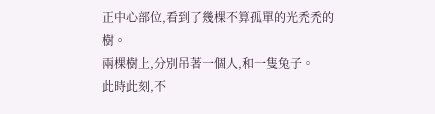正中心部位,看到了幾棵不算孤單的光禿禿的樹。
兩棵樹上,分別吊著一個人,和一隻兔子。
此時此刻,不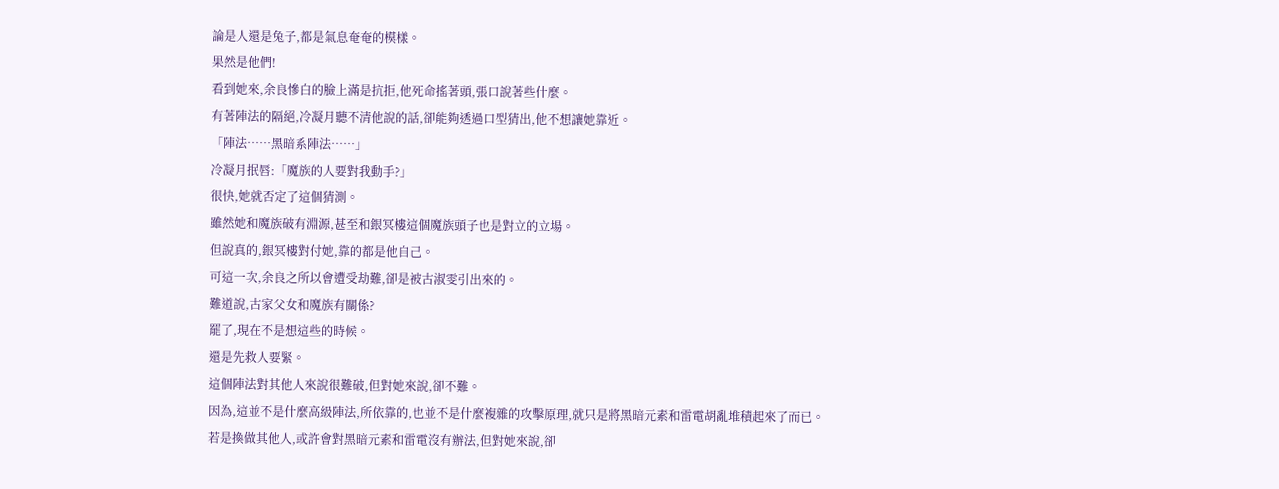論是人還是兔子,都是氣息奄奄的模樣。
果然是他們!
看到她來,余良慘白的臉上滿是抗拒,他死命搖著頭,張口說著些什麼。
有著陣法的隔絕,冷凝月聽不清他說的話,卻能夠透過口型猜出,他不想讓她靠近。
「陣法……黑暗系陣法……」
冷凝月抿唇:「魔族的人要對我動手?」
很快,她就否定了這個猜測。
雖然她和魔族破有淵源,甚至和銀冥樓這個魔族頭子也是對立的立場。
但說真的,銀冥樓對付她,靠的都是他自己。
可這一次,余良之所以會遭受劫難,卻是被古淑雯引出來的。
難道說,古家父女和魔族有關係?
罷了,現在不是想這些的時候。
還是先救人要緊。
這個陣法對其他人來說很難破,但對她來說,卻不難。
因為,這並不是什麼高級陣法,所依靠的,也並不是什麼複雜的攻擊原理,就只是將黑暗元素和雷電胡亂堆積起來了而已。
若是換做其他人,或許會對黑暗元素和雷電沒有辦法,但對她來說,卻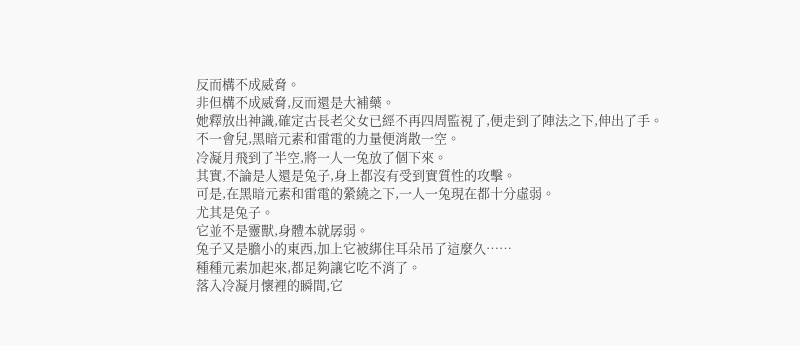反而構不成威脅。
非但構不成威脅,反而還是大補藥。
她釋放出神識,確定古長老父女已經不再四周監視了,便走到了陣法之下,伸出了手。
不一會兒,黑暗元素和雷電的力量便消散一空。
冷凝月飛到了半空,將一人一兔放了個下來。
其實,不論是人還是兔子,身上都沒有受到實質性的攻擊。
可是,在黑暗元素和雷電的縈繞之下,一人一兔現在都十分虛弱。
尤其是兔子。
它並不是靈獸,身體本就孱弱。
兔子又是膽小的東西,加上它被綁住耳朵吊了這麼久……
種種元素加起來,都足夠讓它吃不消了。
落入冷凝月懷裡的瞬間,它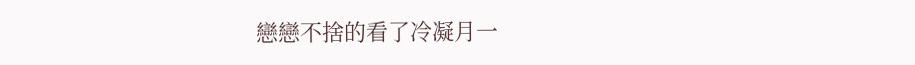戀戀不捨的看了冷凝月一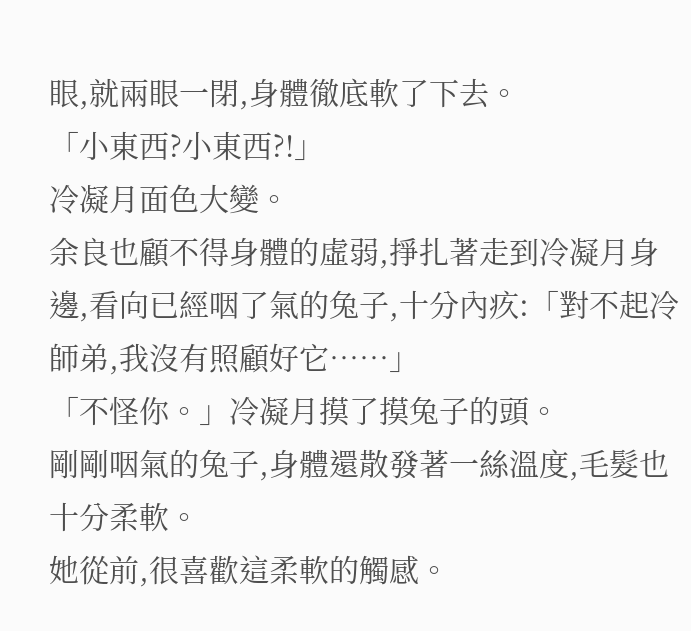眼,就兩眼一閉,身體徹底軟了下去。
「小東西?小東西?!」
冷凝月面色大變。
余良也顧不得身體的虛弱,掙扎著走到冷凝月身邊,看向已經咽了氣的兔子,十分內疚:「對不起冷師弟,我沒有照顧好它……」
「不怪你。」冷凝月摸了摸兔子的頭。
剛剛咽氣的兔子,身體還散發著一絲溫度,毛髮也十分柔軟。
她從前,很喜歡這柔軟的觸感。